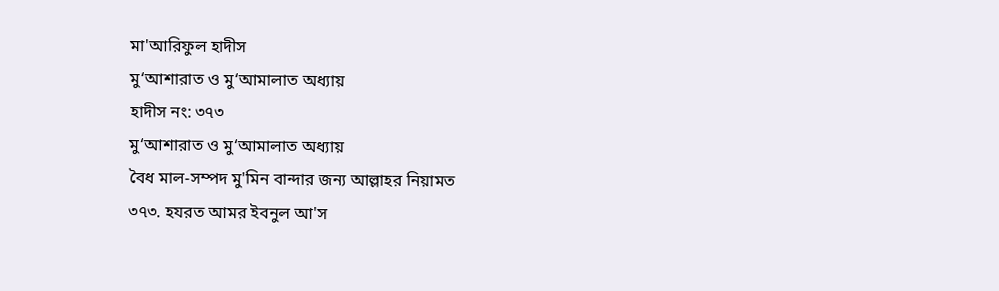মা'আরিফুল হাদীস
মু‘আশারাত ও মু‘আমালাত অধ্যায়
হাদীস নং: ৩৭৩
মু‘আশারাত ও মু‘আমালাত অধ্যায়
বৈধ মাল-সম্পদ মু'মিন বান্দার জন্য আল্লাহর নিয়ামত
৩৭৩. হযরত আমর ইবনুল আ'স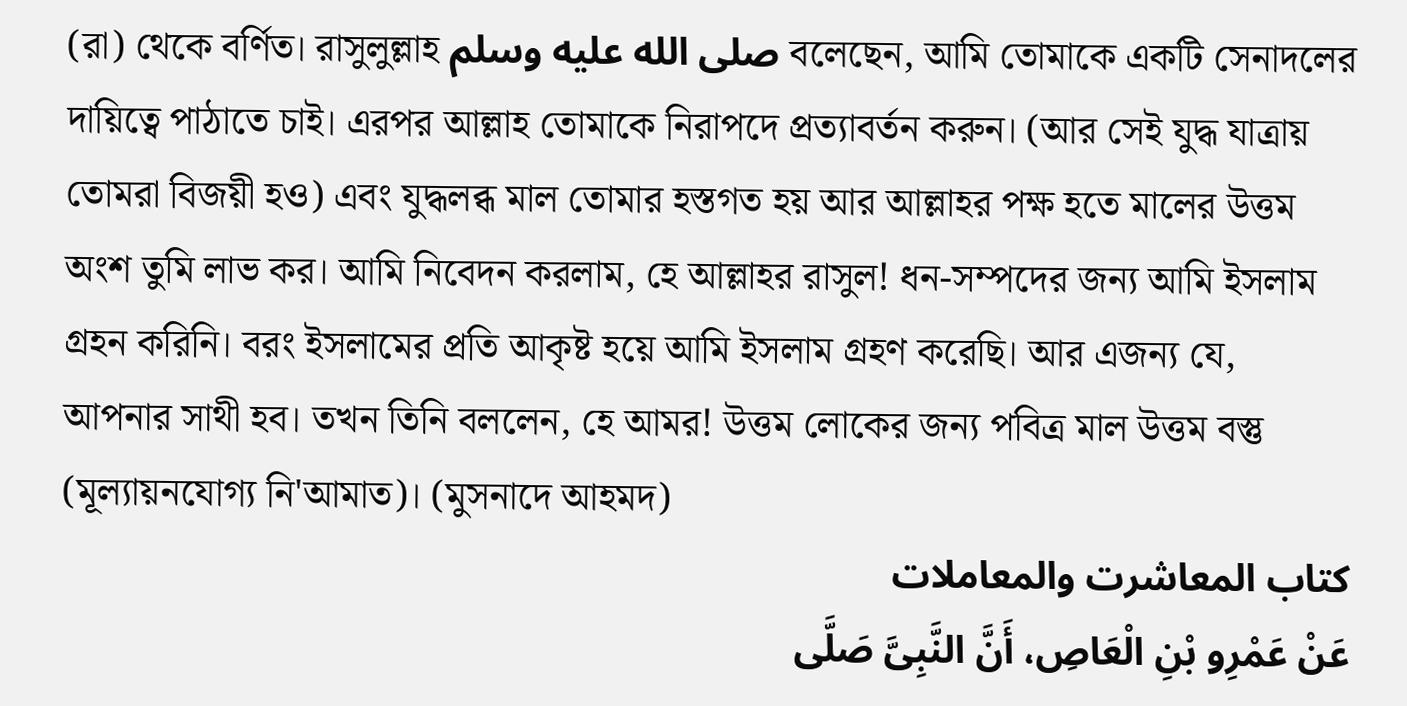(রা) থেকে বর্ণিত। রাসুলুল্লাহ صلى الله عليه وسلم বলেছেন, আমি তোমাকে একটি সেনাদলের দায়িত্বে পাঠাতে চাই। এরপর আল্লাহ তোমাকে নিরাপদে প্রত্যাবর্তন করুন। (আর সেই যুদ্ধ যাত্রায় তোমরা বিজয়ী হও) এবং যুদ্ধলব্ধ মাল তোমার হস্তগত হয় আর আল্লাহর পক্ষ হতে মালের উত্তম অংশ তুমি লাভ কর। আমি নিবেদন করলাম, হে আল্লাহর রাসুল! ধন-সম্পদের জন্য আমি ইসলাম গ্রহন করিনি। বরং ইসলামের প্রতি আকৃষ্ট হয়ে আমি ইসলাম গ্রহণ করেছি। আর এজন্য যে, আপনার সাথী হব। তখন তিনি বললেন, হে আমর! উত্তম লোকের জন্য পবিত্র মাল উত্তম বস্তু (মূল্যায়নযোগ্য নি'আমাত)। (মুসনাদে আহমদ)
کتاب المعاشرت والمعاملات
عَنْ عَمْرِو بْنِ الْعَاصِ، أَنَّ النَّبِىَّ صَلَّى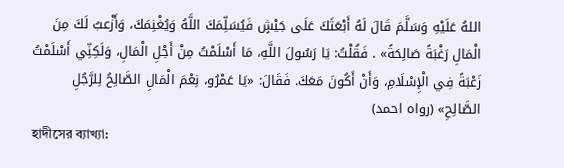اللهُ عَلَيْهِ وَسَلَّمَ قَالَ لَهُ أَبْعَثَكَ عَلَى جَيْشٍ فَيُسَلِّمَكَ اللَّهُ وَيُغْنِمَكَ، وَأَزْعبُ لَكَ مِنَ الْمَالِ رَغْبَةً صَالِحَةً» . فَقُلْتُ: يَا رَسُولَ اللَّهِ، مَا أَسْلَمْتُ مِنْ أَجْلِ الْمَالِ، وَلَكِنِّي أَسْلَمْتُ زَعْبَةً فِي الْإِسْلَامِ، وَأَنْ أَكُونَ مَعَكَ. فَقَالَ: «يَا عَمْرُو، نِعْمَ الْمَالِ الصَّالِحُ لِلرَّجُلِ الصَّالِحِ» (رواه احمد)
হাদীসের ব্যাখ্যা: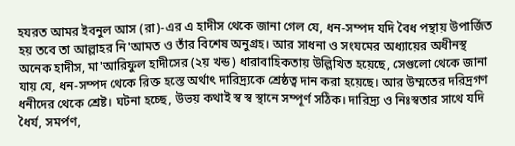হযরত আমর ইবনুল আস (রা)-এর এ হাদীস থেকে জানা গেল যে, ধন-সম্পদ যদি বৈধ পন্থায় উপার্জিত হয় তবে তা আল্লাহর নি'আমত ও তাঁর বিশেষ অনুগ্রহ। আর সাধনা ও সংযমের অধ্যায়ের অধীনস্থ অনেক হাদীস, মা'আরিফুল হাদীসের (২য় খন্ড) ধারাবাহিকতায় উল্লিখিত হয়েছে, সেগুলো থেকে জানা যায় যে, ধন-সম্পদ থেকে রিক্ত হস্তে অর্থাৎ দারিদ্র্যকে শ্রেষ্ঠত্ব দান করা হয়েছে। আর উম্মতের দরিদ্রগণ ধনীদের থেকে শ্রেষ্ট। ঘটনা হচ্ছে, উভয় কথাই স্ব স্ব স্থানে সম্পূর্ণ সঠিক। দারিদ্র্য ও নিঃস্বতার সাথে যদি ধৈর্য, সমর্পণ,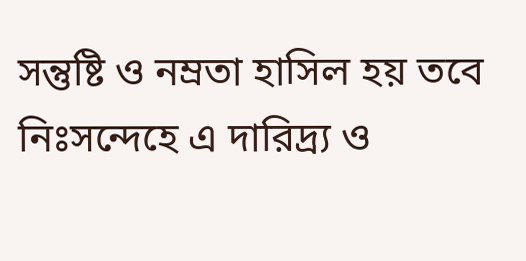সন্তুষ্টি ও নম্রতা হাসিল হয় তবে নিঃসন্দেহে এ দারিদ্র্য ও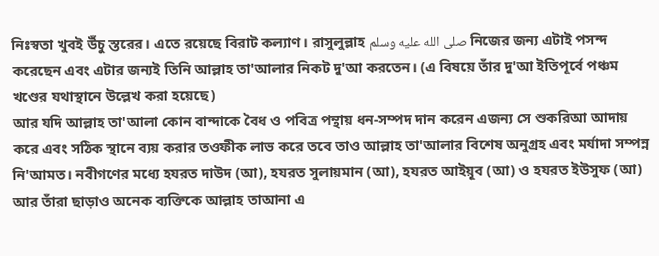নিঃস্বতা খুবই উঁচু স্তরের। এতে রয়েছে বিরাট কল্যাণ। রাসুলুল্লাহ صلى الله عليه وسلم নিজের জন্য এটাই পসন্দ করেছেন এবং এটার জন্যই তিনি আল্লাহ তা'আলার নিকট দু'আ করতেন। (এ বিষয়ে তাঁর দু'আ ইতিপূর্বে পঞ্চম খণ্ডের যথাস্থানে উল্লেখ করা হয়েছে)
আর যদি আল্লাহ তা'আলা কোন বান্দাকে বৈধ ও পবিত্র পন্থায় ধন-সম্পদ দান করেন এজন্য সে শুকরিআ আদায় করে এবং সঠিক স্থানে ব্যয় করার তওফীক লাভ করে তবে তাও আল্লাহ তা'আলার বিশেষ অনুগ্রহ এবং মর্যাদা সম্পন্ন নি'আমত। নবীগণের মধ্যে হযরত দাউদ (আ), হযরত সুলায়মান (আ), হযরত আইয়ূব (আ) ও হযরত ইউসুফ (আ) আর তাঁরা ছাড়াও অনেক ব্যক্তিকে আল্লাহ তাআনা এ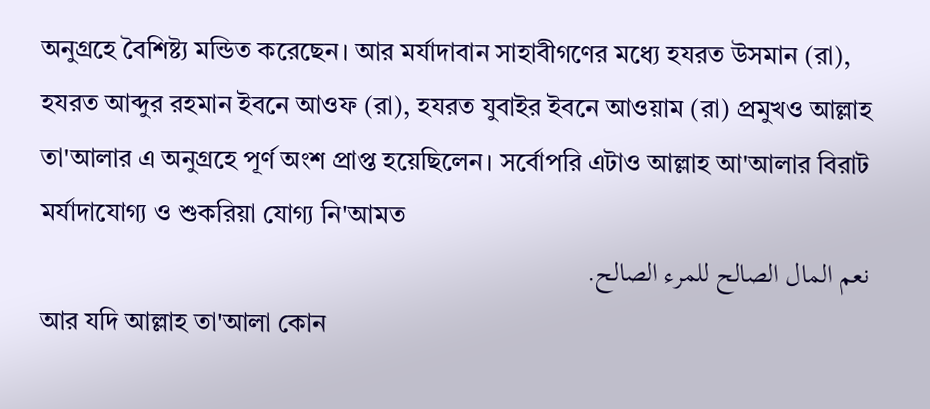অনুগ্রহে বৈশিষ্ট্য মন্ডিত করেছেন। আর মর্যাদাবান সাহাবীগণের মধ্যে হযরত উসমান (রা), হযরত আব্দুর রহমান ইবনে আওফ (রা), হযরত যুবাইর ইবনে আওয়াম (রা) প্রমুখও আল্লাহ তা'আলার এ অনুগ্রহে পূর্ণ অংশ প্রাপ্ত হয়েছিলেন। সর্বোপরি এটাও আল্লাহ আ'আলার বিরাট মর্যাদাযোগ্য ও শুকরিয়া যোগ্য নি'আমত
نعم المال الصالح للمرء الصالح.
আর যদি আল্লাহ তা'আলা কোন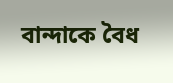বান্দাকে বৈধ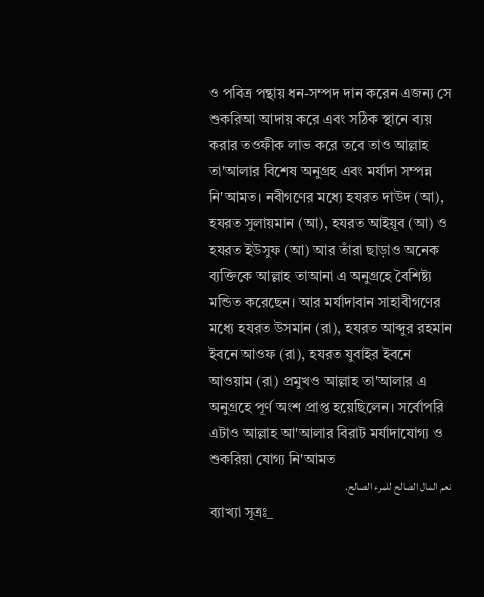ও পবিত্র পন্থায় ধন-সম্পদ দান করেন এজন্য সে শুকরিআ আদায় করে এবং সঠিক স্থানে ব্যয় করার তওফীক লাভ করে তবে তাও আল্লাহ তা'আলার বিশেষ অনুগ্রহ এবং মর্যাদা সম্পন্ন নি'আমত। নবীগণের মধ্যে হযরত দাউদ (আ), হযরত সুলায়মান (আ), হযরত আইয়ূব (আ) ও হযরত ইউসুফ (আ) আর তাঁরা ছাড়াও অনেক ব্যক্তিকে আল্লাহ তাআনা এ অনুগ্রহে বৈশিষ্ট্য মন্ডিত করেছেন। আর মর্যাদাবান সাহাবীগণের মধ্যে হযরত উসমান (রা), হযরত আব্দুর রহমান ইবনে আওফ (রা), হযরত যুবাইর ইবনে আওয়াম (রা) প্রমুখও আল্লাহ তা'আলার এ অনুগ্রহে পূর্ণ অংশ প্রাপ্ত হয়েছিলেন। সর্বোপরি এটাও আল্লাহ আ'আলার বিরাট মর্যাদাযোগ্য ও শুকরিয়া যোগ্য নি'আমত
نعم المال الصالح للمرء الصالح.
ব্যাখ্যা সূত্রঃ_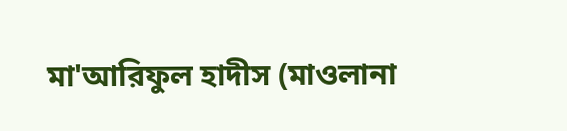মা'আরিফুল হাদীস (মাওলানা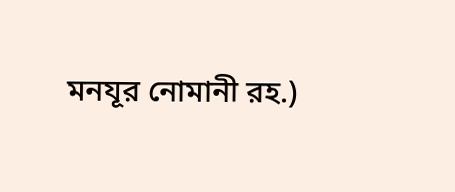মনযূর নোমানী রহ.)